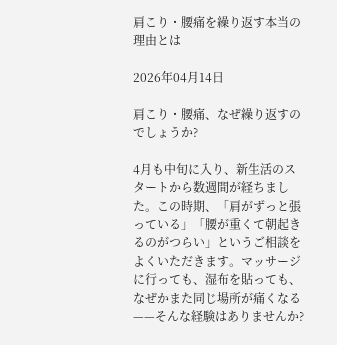肩こり・腰痛を繰り返す本当の理由とは

2026年04月14日

肩こり・腰痛、なぜ繰り返すのでしょうか?

4月も中旬に入り、新生活のスタートから数週間が経ちました。この時期、「肩がずっと張っている」「腰が重くて朝起きるのがつらい」というご相談をよくいただきます。マッサージに行っても、湿布を貼っても、なぜかまた同じ場所が痛くなる——そんな経験はありませんか?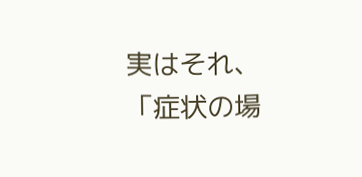実はそれ、「症状の場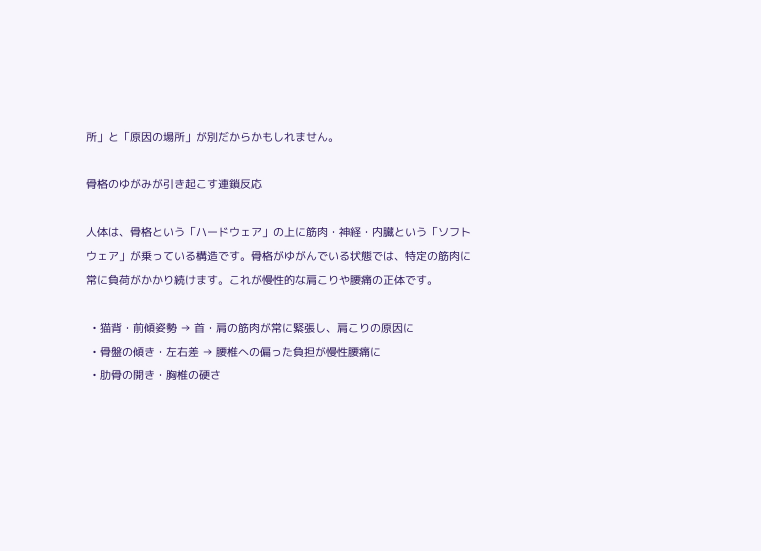所」と「原因の場所」が別だからかもしれません。

骨格のゆがみが引き起こす連鎖反応

人体は、骨格という「ハードウェア」の上に筋肉・神経・内臓という「ソフトウェア」が乗っている構造です。骨格がゆがんでいる状態では、特定の筋肉に常に負荷がかかり続けます。これが慢性的な肩こりや腰痛の正体です。

  • 猫背・前傾姿勢 → 首・肩の筋肉が常に緊張し、肩こりの原因に
  • 骨盤の傾き・左右差 → 腰椎への偏った負担が慢性腰痛に
  • 肋骨の開き・胸椎の硬さ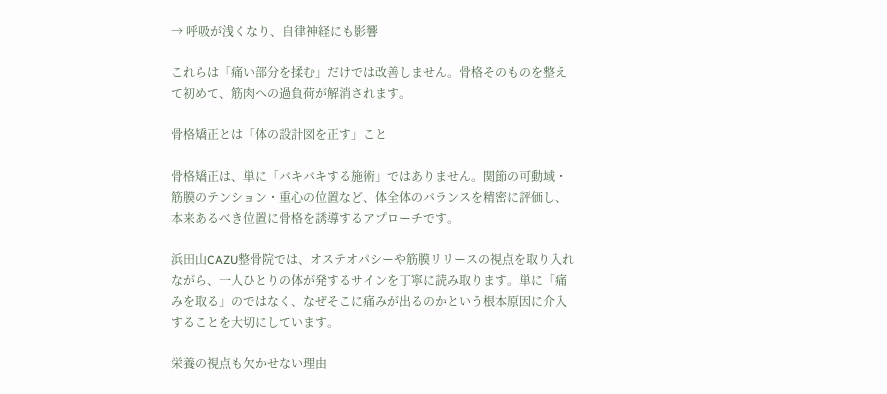→ 呼吸が浅くなり、自律神経にも影響

これらは「痛い部分を揉む」だけでは改善しません。骨格そのものを整えて初めて、筋肉への過負荷が解消されます。

骨格矯正とは「体の設計図を正す」こと

骨格矯正は、単に「バキバキする施術」ではありません。関節の可動域・筋膜のテンション・重心の位置など、体全体のバランスを精密に評価し、本来あるべき位置に骨格を誘導するアプローチです。

浜田山CAZU整骨院では、オステオパシーや筋膜リリースの視点を取り入れながら、一人ひとりの体が発するサインを丁寧に読み取ります。単に「痛みを取る」のではなく、なぜそこに痛みが出るのかという根本原因に介入することを大切にしています。

栄養の視点も欠かせない理由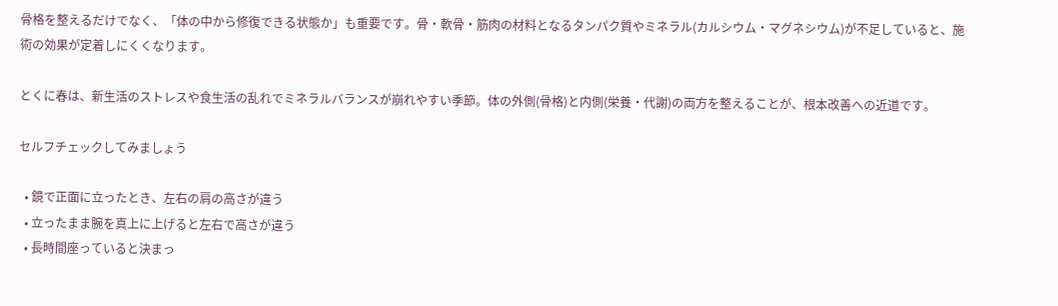骨格を整えるだけでなく、「体の中から修復できる状態か」も重要です。骨・軟骨・筋肉の材料となるタンパク質やミネラル(カルシウム・マグネシウム)が不足していると、施術の効果が定着しにくくなります。

とくに春は、新生活のストレスや食生活の乱れでミネラルバランスが崩れやすい季節。体の外側(骨格)と内側(栄養・代謝)の両方を整えることが、根本改善への近道です。

セルフチェックしてみましょう

  • 鏡で正面に立ったとき、左右の肩の高さが違う
  • 立ったまま腕を真上に上げると左右で高さが違う
  • 長時間座っていると決まっ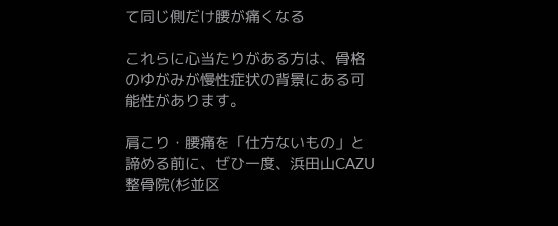て同じ側だけ腰が痛くなる

これらに心当たりがある方は、骨格のゆがみが慢性症状の背景にある可能性があります。

肩こり・腰痛を「仕方ないもの」と諦める前に、ぜひ一度、浜田山CAZU整骨院(杉並区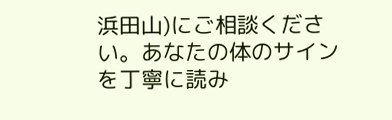浜田山)にご相談ください。あなたの体のサインを丁寧に読み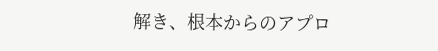解き、根本からのアプロ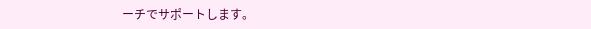ーチでサポートします。